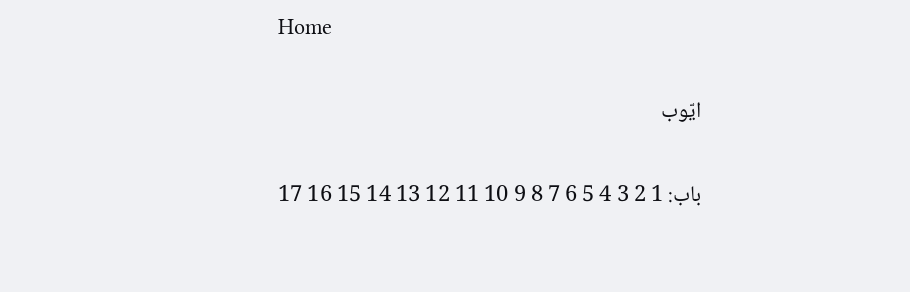Home

ایّوب

باب: 1 2 3 4 5 6 7 8 9 10 11 12 13 14 15 16 17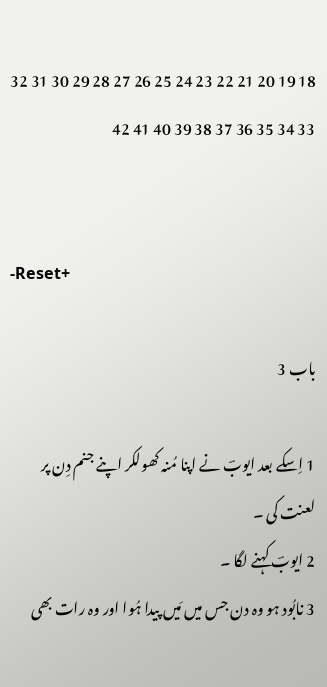18 19 20 21 22 23 24 25 26 27 28 29 30 31 32 33 34 35 36 37 38 39 40 41 42


-Reset+

باب 3

1 اِسکے بعد ایوبؔ نے اپنا مُنہ کھولکر اپنے جنم دِن پر لعنت کی ۔
2 ایوبؔ کہنے لگا ۔
3 نابُود ہو وہ دن جس میں مَیں پیدا ہُوا اور وہ رات بھی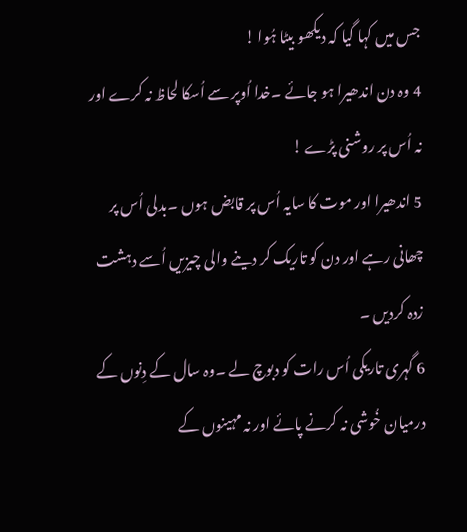جس میں کہا گیا کہ دیکھو بیٹا ہُوا !
4 وہ دن اندھیرا ہو جائے ۔خدا اُوپر سے اُسکا لحاظ نہ کرے اور نہ اُس پر روشنی پڑے !
5 اندھیرا اور موت کا سایہ اُس پر قابض ہوں ۔بدلی اُس پر چھانی رہے اور دن کو تاریک کر دینے والی چیزیں اُسے دہشت زدہ کردیں ۔
6 گہری تاریکی اُس رات کو دبوچ لے ۔وہ سال کے دِنوں کے درمیان خُوشی نہ کرنے پائے اور نہ مہینوں کے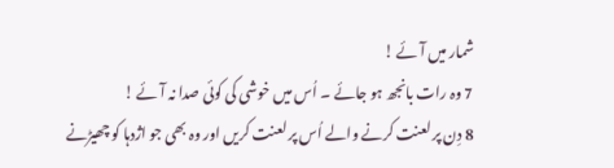شمار میں آئے !
7 وہ رات بانجھ ہو جائے ۔ اُس میں خوشی کی کوئی صدا نہ آئے !
8 دِن پر لعنت کرنے والے اُس پر لعنت کریں اور وہ بھی جو اژدہا کو چھیڑنے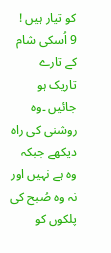کو تیار ہیں !
9 اُسکی شام کے تارے تاریک ہو جائیں ۔وہ روشنی کی راہ دیکھے جبکہ وہ ہے نہیں اور نہ وہ صُبح کی پلکوں کو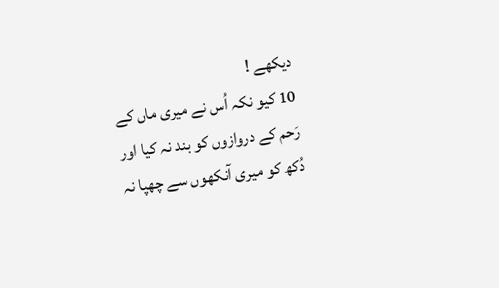دیکھے !
10 کیو نکہ اُس نے میری ماں کے رَحم کے دروازوں کو بند نہ کیا اور دُکھ کو میری آنکھوں سے چھپا نہ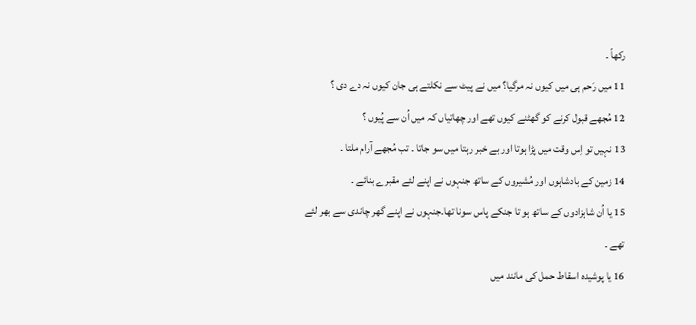رکھاّ ۔
11 میں رَحم ہی میں کیوں نہ مرگیا؟ میں نے پیٹ سے نکلتے ہی جان کیوں نہ دے دی ؟
12 مُجھے قبول کرنے کو گھٹنے کیوں تھے اور چھاتیاں کہ میں اُن سے پُیوں ؟
13 نہیں تو اِس وقت میں پڑا ہوتا اور بے خبر رہتا میں سو جاتا ۔ تب مُجھے آرام ملتا ۔
14 زمین کے بادشاہوں اور مُشیروں کے ساتھ جنہوں نے اپنے لئے مقبرے بنائے ۔
15 یا اُن شاہزادوں کے ساتھ ہو تا جنکے پاس سونا تھا۔جنہوں نے اپنے گھر چاندی سے بھر لئے تھے ۔
16 یا پوشیدہ اسقاط حمل کی مانند میں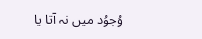وُجوُد میں نہ آتا یا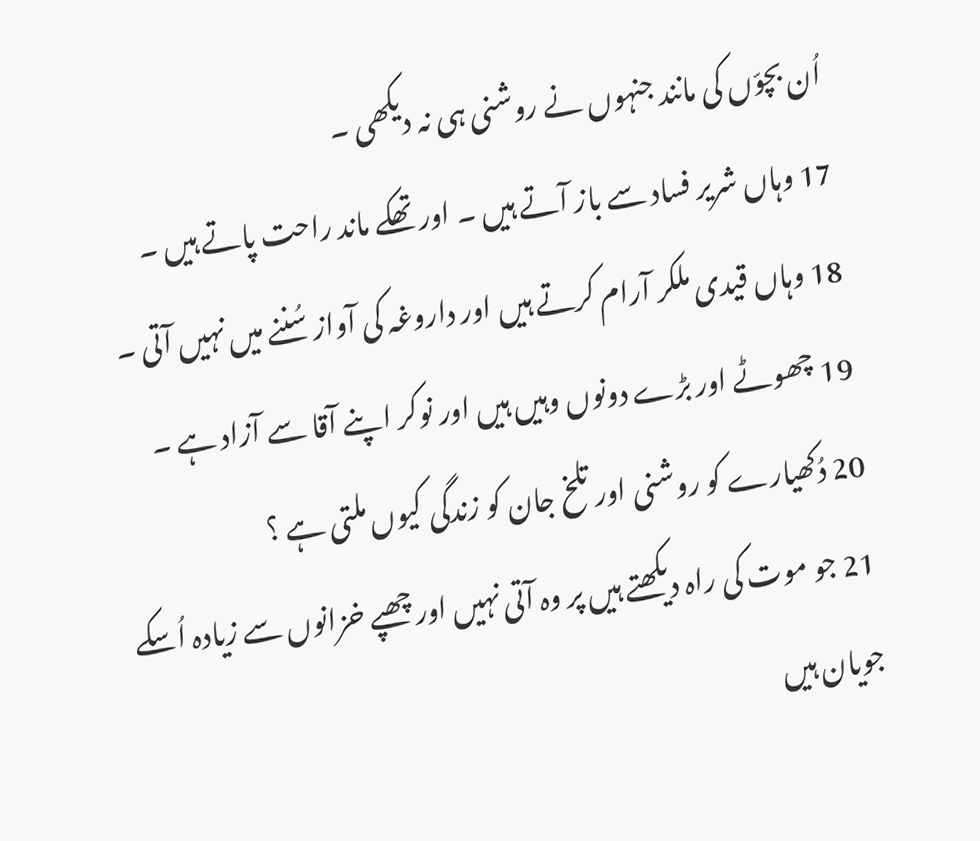اُن بچوّں کی مانند جنہوں نے روشنی ہی نہ دیکھی ۔
17 وہاں شریر فساد سے باز آتے ہیں ۔ اور تھکے ماند راحت پاتے ہیں ۔
18 وہاں قیدی ملکر آرام کرتے ہیں اور داروغہ کی آواز سُننے میں نہیں آتی ۔
19 چھوٹے اور بڑے دونوں وہیں ہیں اور نوکر اپنے آقا سے آزاد ہے ۔
20 دُکھیارے کو روشنی اور تلخ جان کو زندگی کیوں ملتی ہے ؟
21 جو موت کی راہ دیکھتے ہیں پر وہ آتی نہیں اور چھپے خزانوں سے زیادہ اُسکے جویان ہیں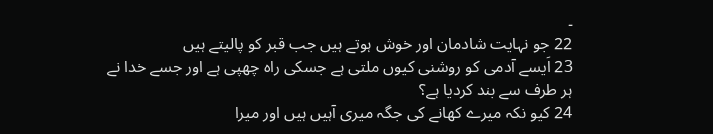۔
22 جو نہایت شادمان اور خوش ہوتے ہیں جب قبر کو پالیتے ہیں
23 اَیسے آدمی کو روشنی کیوں ملتی ہے جسکی راہ چھپی ہے اور جسے خدا نے ہر طرف سے بند کردیا ہے؟
24 کیو نکہ میرے کھانے کی جگہ میری آہیں ہیں اور میرا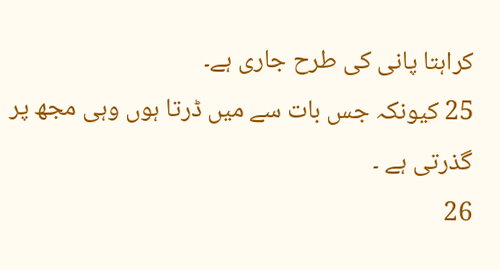کراہتا پانی کی طرح جاری ہے۔
25 کیونکہ جس بات سے میں ڈرتا ہوں وہی مجھ پر گذرتی ہے ۔
26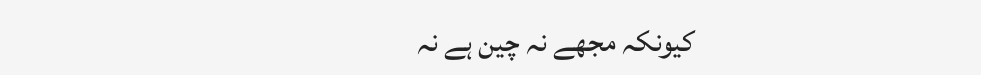کیونکہ مجھے نہ چین ہے نہ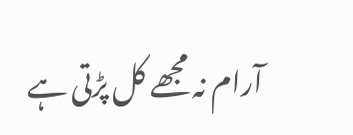آرام نہ مجھے کل پڑتی ہے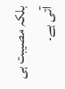بلکہ مصیبت ہی آتی ہے۔